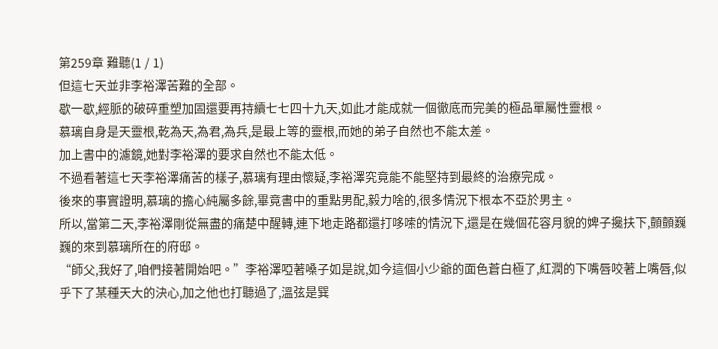第259章 難聽(1 / 1)
但這七天並非李裕澤苦難的全部。
歇一歇,經脈的破碎重塑加固還要再持續七七四十九天,如此才能成就一個徹底而完美的極品單屬性靈根。
慕璃自身是天靈根,乾為天,為君,為兵,是最上等的靈根,而她的弟子自然也不能太差。
加上書中的濾鏡,她對李裕澤的要求自然也不能太低。
不過看著這七天李裕澤痛苦的樣子,慕璃有理由懷疑,李裕澤究竟能不能堅持到最終的治療完成。
後來的事實證明,慕璃的擔心純屬多餘,畢竟書中的重點男配,毅力啥的,很多情況下根本不亞於男主。
所以,當第二天,李裕澤剛從無盡的痛楚中醒轉,連下地走路都還打哆嗦的情況下,還是在幾個花容月貌的婢子攙扶下,顫顫巍巍的來到慕璃所在的府邸。
“師父,我好了,咱們接著開始吧。”李裕澤啞著嗓子如是說,如今這個小少爺的面色蒼白極了,紅潤的下嘴唇咬著上嘴唇,似乎下了某種天大的決心,加之他也打聽過了,溫弦是巽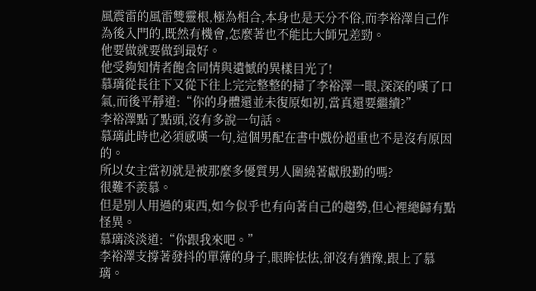風震雷的風雷雙靈根,極為相合,本身也是天分不俗,而李裕澤自己作為後入門的,既然有機會,怎麼著也不能比大師兄差勁。
他要做就要做到最好。
他受夠知情者飽含同情與遺憾的異樣目光了!
慕璃從長往下又從下往上完完整整的掃了李裕澤一眼,深深的嘆了口氣,而後平靜道:“你的身體還並未復原如初,當真還要繼續?”
李裕澤點了點頭,沒有多說一句話。
慕璃此時也必須感嘆一句,這個男配在書中戲份超重也不是沒有原因的。
所以女主當初就是被那麼多優質男人圍繞著獻殷勤的嗎?
很難不羨慕。
但是別人用過的東西,如今似乎也有向著自己的趨勢,但心裡總歸有點怪異。
慕璃淡淡道:“你跟我來吧。”
李裕澤支撐著發抖的單薄的身子,眼眸怯怯,卻沒有猶豫,跟上了慕璃。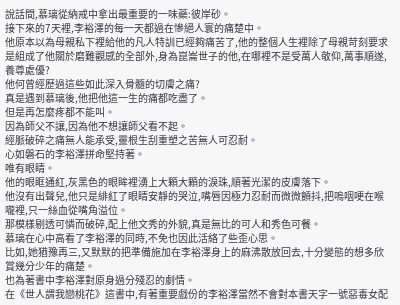說話間,慕璃從納戒中拿出最重要的一味藥:彼岸砂。
接下來的7天裡,李裕澤的每一天都過在慘絕人寰的痛楚中。
他原本以為母親私下裡給他的凡人特訓已經夠痛苦了,他的整個人生裡除了母親苛刻要求是組成了他關於磨難觀感的全部外,身為崑崙世子的他,在哪裡不是受萬人敬仰,萬事順遂,養尊處優?
他何曾經歷過這些如此深入骨髓的切膚之痛?
真是遇到慕璃後,他把他這一生的痛都吃盡了。
但是再怎麼疼都不能叫。
因為師父不讓,因為他不想讓師父看不起。
經脈破碎之痛無人能承受,靈根生刮重塑之苦無人可忍耐。
心如磐石的李裕澤拼命堅持著。
唯有眼睛。
他的眼眶通紅,灰黑色的眼眸裡湧上大顆大顆的淚珠,順著光潔的皮膚落下。
他沒有出聲兒,他只是緋紅了眼睛安靜的哭泣,嘴唇因極力忍耐而微微顫抖,把嗚咽哽在喉嚨裡,只一絲血從嘴角溢位。
那模樣剔透可憐而破碎,配上他文秀的外貌,真是無比的可人和秀色可餐。
慕璃在心中高看了李裕澤的同時,不免也因此活絡了些歪心思。
比如,她猶豫再三,又默默的把準備施加在李裕澤身上的麻沸散放回去,十分變態的想多欣賞幾分少年的痛楚。
也為著書中李裕澤對原身過分殘忍的劇情。
在《世人謂我戀桃花》這書中,有著重要戲份的李裕澤當然不會對本書天字一號惡毒女配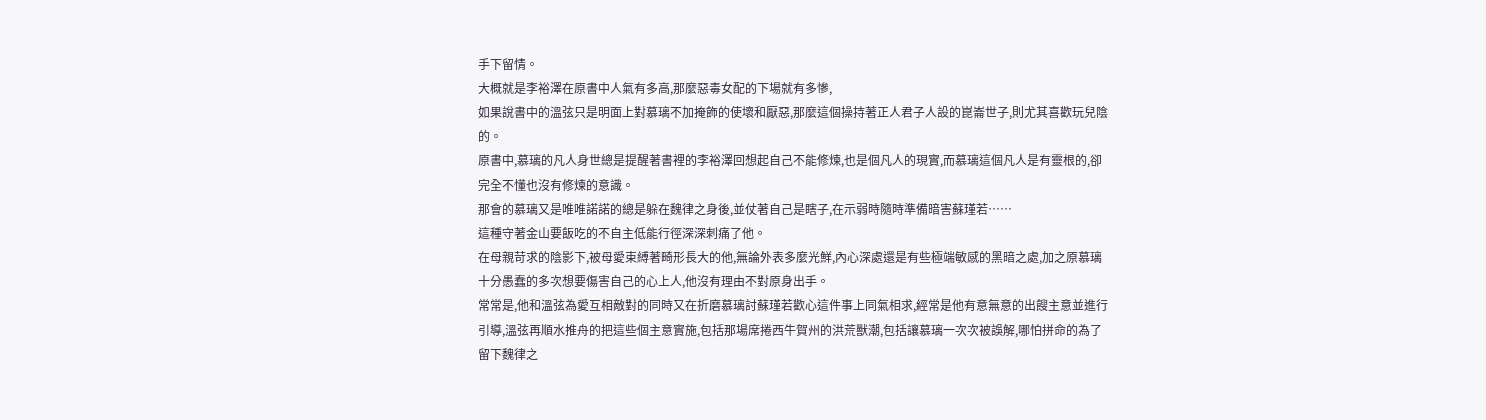手下留情。
大概就是李裕澤在原書中人氣有多高,那麼惡毒女配的下場就有多慘,
如果說書中的溫弦只是明面上對慕璃不加掩飾的使壞和厭惡,那麼這個操持著正人君子人設的崑崙世子,則尤其喜歡玩兒陰的。
原書中,慕璃的凡人身世總是提醒著書裡的李裕澤回想起自己不能修煉,也是個凡人的現實,而慕璃這個凡人是有靈根的,卻完全不懂也沒有修煉的意識。
那會的慕璃又是唯唯諾諾的總是躲在魏律之身後,並仗著自己是瞎子,在示弱時隨時準備暗害蘇瑾若……
這種守著金山要飯吃的不自主低能行徑深深刺痛了他。
在母親苛求的陰影下,被母愛束縛著畸形長大的他,無論外表多麼光鮮,內心深處還是有些極端敏感的黑暗之處,加之原慕璃十分愚蠢的多次想要傷害自己的心上人,他沒有理由不對原身出手。
常常是,他和溫弦為愛互相敵對的同時又在折磨慕璃討蘇瑾若歡心這件事上同氣相求,經常是他有意無意的出餿主意並進行引導,溫弦再順水推舟的把這些個主意實施,包括那場席捲西牛賀州的洪荒獸潮,包括讓慕璃一次次被誤解,哪怕拼命的為了留下魏律之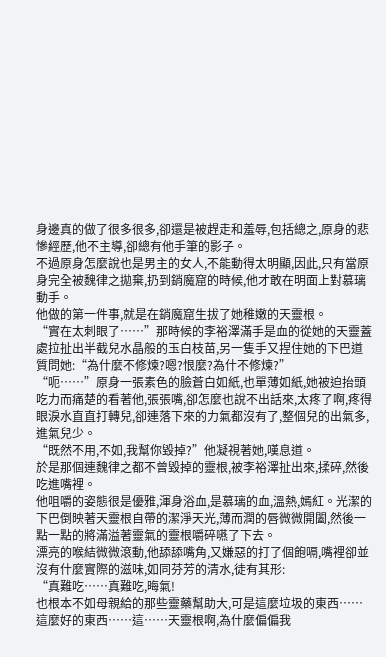身邊真的做了很多很多,卻還是被趕走和羞辱,包括總之,原身的悲慘經歷,他不主導,卻總有他手筆的影子。
不過原身怎麼說也是男主的女人,不能動得太明顯,因此,只有當原身完全被魏律之拋棄,扔到銷魔窟的時候,他才敢在明面上對慕璃動手。
他做的第一件事,就是在銷魔窟生拔了她稚嫩的天靈根。
“實在太刺眼了……”那時候的李裕澤滿手是血的從她的天靈蓋處拉扯出半截兒水晶般的玉白枝苗,另一隻手又捏住她的下巴道質問她:“為什麼不修煉?嗯?恨麼?為什不修煉?”
“呃……”原身一張素色的臉蒼白如紙,也單薄如紙,她被迫抬頭吃力而痛楚的看著他,張張嘴,卻怎麼也說不出話來,太疼了啊,疼得眼淚水直直打轉兒,卻連落下來的力氣都沒有了,整個兒的出氣多,進氣兒少。
“既然不用,不如,我幫你毀掉?”他凝視著她,嘆息道。
於是那個連魏律之都不曾毀掉的靈根,被李裕澤扯出來,揉碎,然後吃進嘴裡。
他咀嚼的姿態很是優雅,渾身浴血,是慕璃的血,溫熱,嫣紅。光潔的下巴倒映著天靈根自帶的潔淨天光,薄而潤的唇微微開闔,然後一點一點的將滿溢著靈氣的靈根嚼碎嚥了下去。
漂亮的喉結微微滾動,他舔舔嘴角,又嫌惡的打了個飽嗝,嘴裡卻並沒有什麼實際的滋味,如同芬芳的清水,徒有其形:
“真難吃……真難吃,晦氣!
也根本不如母親給的那些靈藥幫助大,可是這麼垃圾的東西……這麼好的東西……這……天靈根啊,為什麼偏偏我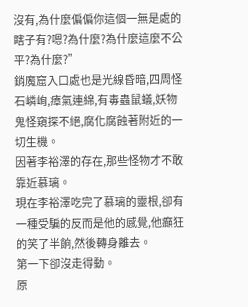沒有,為什麼偏偏你這個一無是處的瞎子有?嗯?為什麼?為什麼這麼不公平?為什麼?”
銷魔窟入口處也是光線昏暗,四周怪石嶙峋,瘴氣連綿,有毒蟲鼠蟻,妖物鬼怪窺探不絕,腐化腐蝕著附近的一切生機。
因著李裕澤的存在,那些怪物才不敢靠近慕璃。
現在李裕澤吃完了慕璃的靈根,卻有一種受騙的反而是他的感覺,他癲狂的笑了半餉,然後轉身離去。
第一下卻沒走得動。
原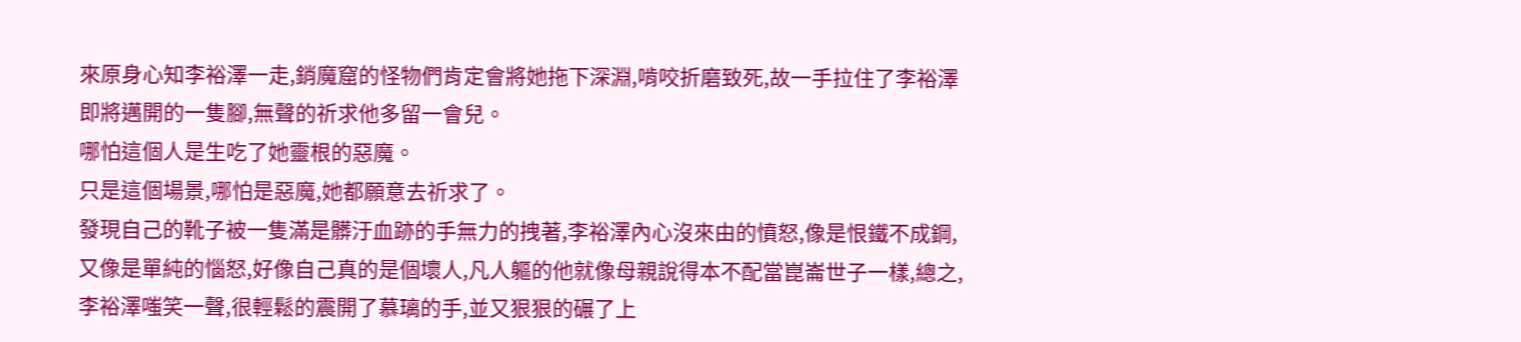來原身心知李裕澤一走,銷魔窟的怪物們肯定會將她拖下深淵,啃咬折磨致死,故一手拉住了李裕澤即將邁開的一隻腳,無聲的祈求他多留一會兒。
哪怕這個人是生吃了她靈根的惡魔。
只是這個場景,哪怕是惡魔,她都願意去祈求了。
發現自己的靴子被一隻滿是髒汙血跡的手無力的拽著,李裕澤內心沒來由的憤怒,像是恨鐵不成鋼,又像是單純的惱怒,好像自己真的是個壞人,凡人軀的他就像母親說得本不配當崑崙世子一樣,總之,李裕澤嗤笑一聲,很輕鬆的震開了慕璃的手,並又狠狠的碾了上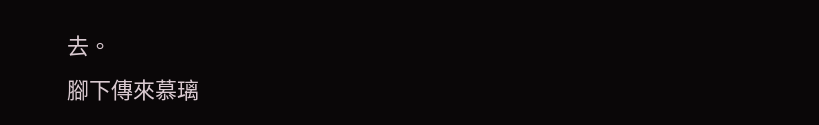去。
腳下傳來慕璃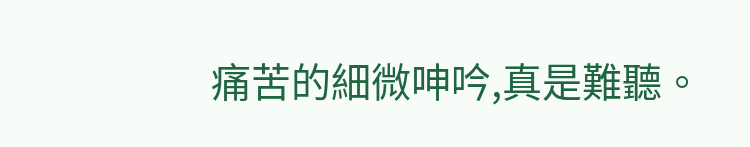痛苦的細微呻吟,真是難聽。